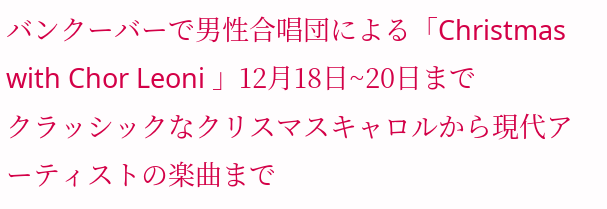バンクーバーで男性合唱団による「Christmas with Chor Leoni 」12月18日~20日まで
クラッシックなクリスマスキャロルから現代アーティストの楽曲まで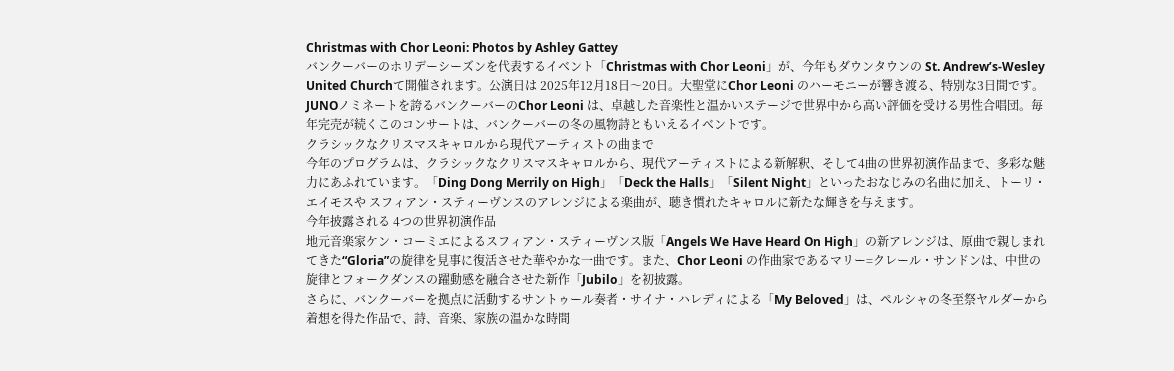Christmas with Chor Leoni: Photos by Ashley Gattey
バンクーバーのホリデーシーズンを代表するイベント「Christmas with Chor Leoni」が、今年もダウンタウンの St. Andrew’s-Wesley United Churchて開催されます。公演日は 2025年12月18日〜20日。大聖堂にChor Leoni のハーモニーが響き渡る、特別な3日間です。
JUNOノミネートを誇るバンクーバーのChor Leoni は、卓越した音楽性と温かいステージで世界中から高い評価を受ける男性合唱団。毎年完売が続くこのコンサートは、バンクーバーの冬の風物詩ともいえるイベントです。
クラシックなクリスマスキャロルから現代アーティストの曲まで
今年のプログラムは、クラシックなクリスマスキャロルから、現代アーティストによる新解釈、そして4曲の世界初演作品まで、多彩な魅力にあふれています。「Ding Dong Merrily on High」「Deck the Halls」「Silent Night」といったおなじみの名曲に加え、トーリ・エイモスや スフィアン・スティーヴンスのアレンジによる楽曲が、聴き慣れたキャロルに新たな輝きを与えます。
今年披露される 4つの世界初演作品
地元音楽家ケン・コーミエによるスフィアン・スティーヴンス版「Angels We Have Heard On High」の新アレンジは、原曲で親しまれてきた“Gloria”の旋律を見事に復活させた華やかな一曲です。また、Chor Leoni の作曲家であるマリー=クレール・サンドンは、中世の旋律とフォークダンスの躍動感を融合させた新作「Jubilo」を初披露。
さらに、バンクーバーを拠点に活動するサントゥール奏者・サイナ・ハレディによる「My Beloved」は、ペルシャの冬至祭ヤルダーから着想を得た作品で、詩、音楽、家族の温かな時間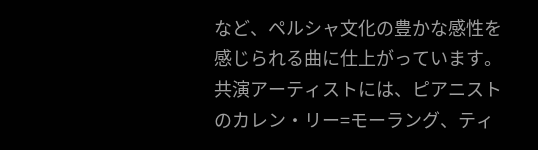など、ペルシャ文化の豊かな感性を感じられる曲に仕上がっています。
共演アーティストには、ピアニストのカレン・リー=モーラング、ティ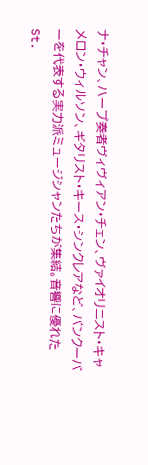ナ・チャン、ハープ奏者ヴィヴィアン・チェン、ヴァイオリニスト・キャメロン・ウィルソン、ギタリスト・キース・シンクレアなど、バンクーバーを代表する実力派ミュージシャンたちが集結。音響に優れた St.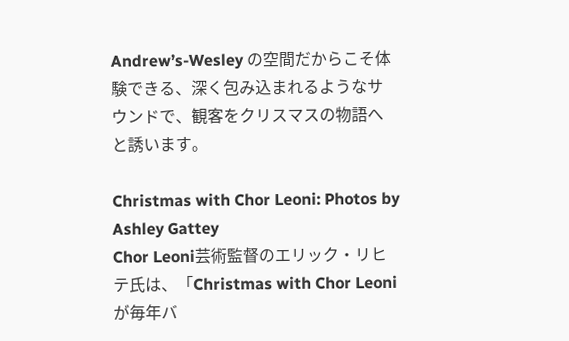Andrew’s-Wesley の空間だからこそ体験できる、深く包み込まれるようなサウンドで、観客をクリスマスの物語へと誘います。

Christmas with Chor Leoni: Photos by Ashley Gattey
Chor Leoni芸術監督のエリック・リヒテ氏は、「Christmas with Chor Leoni が毎年バ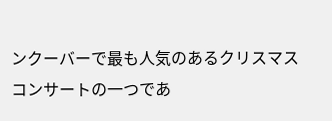ンクーバーで最も人気のあるクリスマスコンサートの一つであ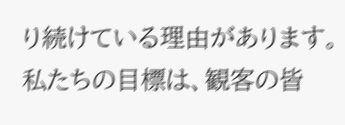り続けている理由があります。私たちの目標は、観客の皆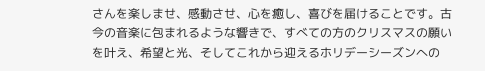さんを楽しませ、感動させ、心を癒し、喜びを届けることです。古今の音楽に包まれるような響きで、すべての方のクリスマスの願いを叶え、希望と光、そしてこれから迎えるホリデーシーズンへの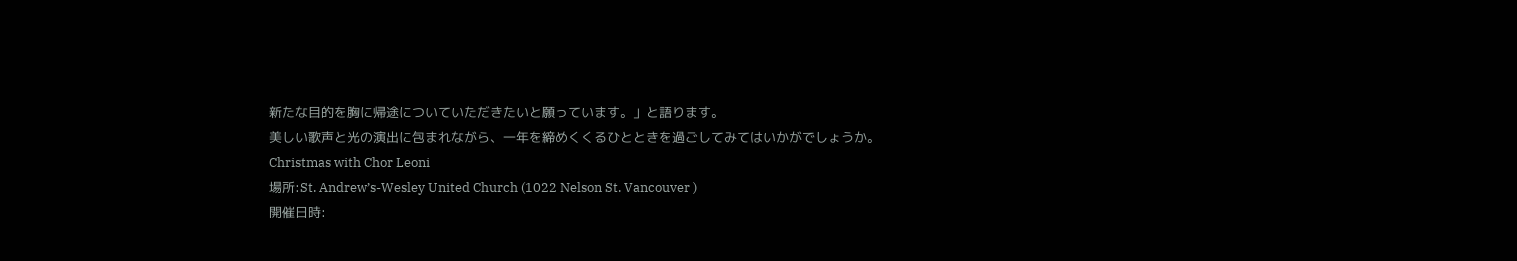新たな目的を胸に帰途についていただきたいと願っています。」と語ります。
美しい歌声と光の演出に包まれながら、一年を締めくくるひとときを過ごしてみてはいかがでしょうか。
Christmas with Chor Leoni
場所:St. Andrew’s-Wesley United Church (1022 Nelson St. Vancouver )
開催日時: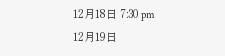12月18日 7:30 pm
12月19日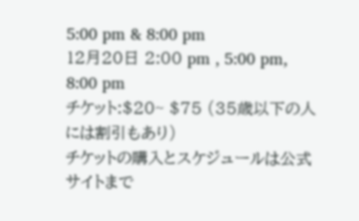5:00 pm & 8:00 pm
12月20日 2:00 pm , 5:00 pm, 8:00 pm
チケット:$20~ $75 (35歳以下の人には割引もあり)
チケットの購入とスケジュールは公式サイトまで